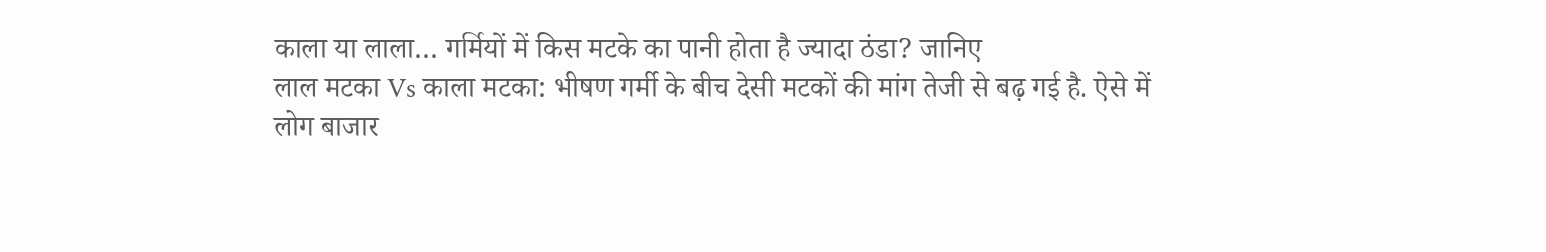काला या लाला… गर्मियों में किस मटके का पानी होता है ज्यादा ठंडा? जानिए
लाल मटका Vs काला मटका: भीषण गर्मी के बीच देसी मटकों की मांग तेजी से बढ़ गई है. ऐसे में लोग बाजार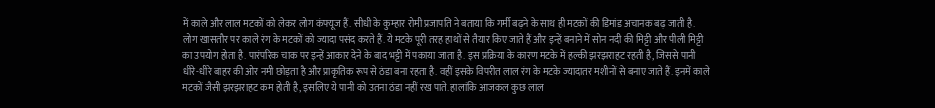में काले और लाल मटकों को लेकर लोग कंफ्यूज हैं. सीधी के कुम्हार रोमी प्रजापति ने बताया कि गर्मी बढ़ने के साथ ही मटकों की डिमांड अचानक बढ़ जाती है. लोग खासतौर पर काले रंग के मटकों को ज्यादा पसंद करते हैं. ये मटके पूरी तरह हाथों से तैयार किए जाते हैं और इन्हें बनाने में सोन नदी की मिट्टी और पीली मिट्टी का उपयोग होता है. पारंपरिक चाक पर इन्हें आकार देने के बाद भट्टी में पकाया जाता है. इस प्रक्रिया के कारण मटके में हल्की झरझराहट रहती है, जिससे पानी धीरे-धीरे बाहर की ओर नमी छोड़ता है और प्राकृतिक रूप से ठंडा बना रहता है. वहीं इसके विपरीत लाल रंग के मटके ज्यादातर मशीनों से बनाए जाते हैं. इनमें काले मटकों जैसी झरझराहट कम होती है, इसलिए ये पानी को उतना ठंडा नहीं रख पाते. हालांकि आजकल कुछ लाल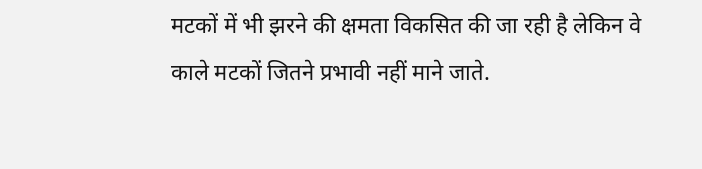मटकों में भी झरने की क्षमता विकसित की जा रही है लेकिन वे काले मटकों जितने प्रभावी नहीं माने जाते.